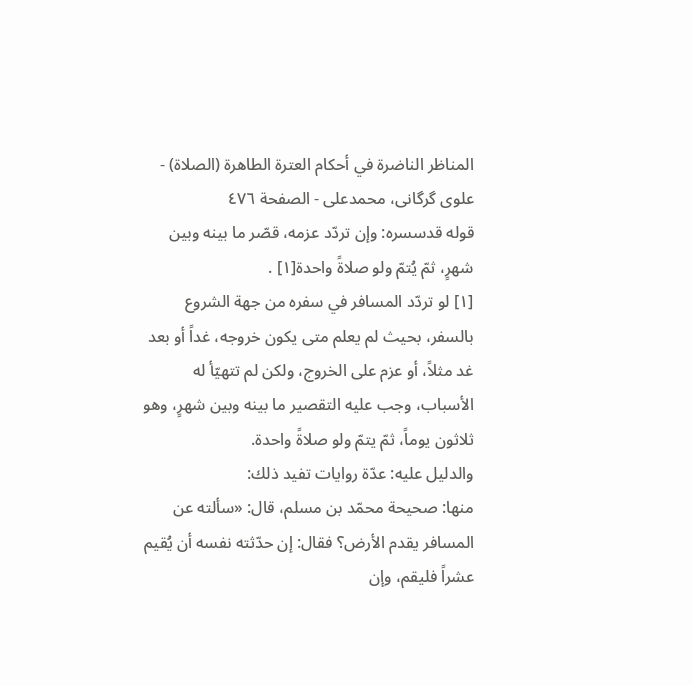المناظر الناضرة في أحکام العترة الطاهرة (الصلاة) - علوی گرگانی، محمدعلی - الصفحة ٤٧٦
قوله قدسسره: وإن تردّد عزمه، قصّر ما بينه وبين شهرٍ، ثمّ يُتمّ ولو صلاةً واحدة[١] .
[١] لو تردّد المسافر في سفره من جهة الشروع بالسفر، بحيث لم يعلم متى يكون خروجه، غداً أو بعد غد مثلاً، أو عزم على الخروج، ولكن لم تتهيّأ له الأسباب، وجب عليه التقصير ما بينه وبين شهرٍ، وهو ثلاثون يوماً، ثمّ يتمّ ولو صلاةً واحدة.
والدليل عليه: عدّة روايات تفيد ذلك:
منها: صحيحة محمّد بن مسلم، قال: «سألته عن المسافر يقدم الأرض؟ فقال: إن حدّثته نفسه أن يُقيم عشراً فليقم، وإن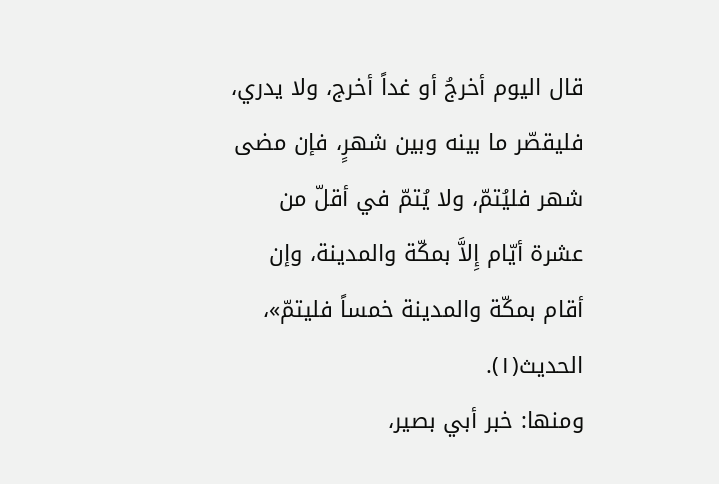قال اليوم أخرجُ أو غداً أخرج، ولا يدري، فليقصّر ما بينه وبين شهرٍ، فإن مضى شهر فليُتمّ، ولا يُتمّ في أقلّ من عشرة أيّام إِلاَّ بمكّة والمدينة، وإن أقام بمكّة والمدينة خمساً فليتمّ»، الحديث(١).
ومنها: خبر أبي بصير،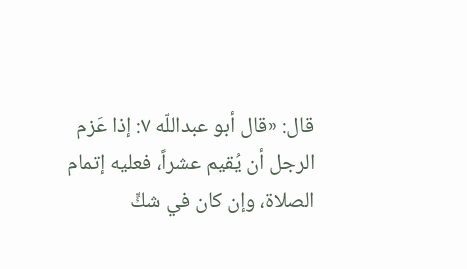قال: «قال أبو عبداللّه ٧: إذا عَزم الرجل أن يُقيم عشراً، فعليه إتمام الصلاة، وإن كان في شكٍّ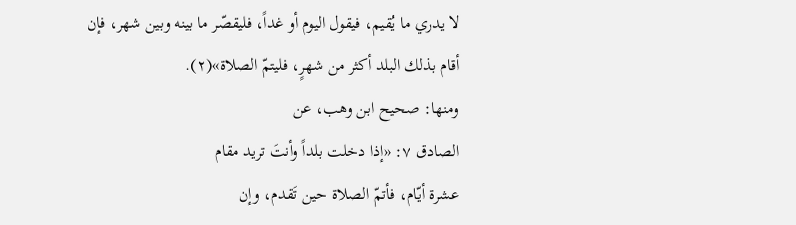لا يدري ما يُقيم، فيقول اليوم أو غداً، فليقصّر ما بينه وبين شهر، فإن أقام بذلك البلد أكثر من شهرٍ، فليتمّ الصلاة»(٢).
ومنها: صحيح ابن وهب، عن
الصادق ٧: «إذا دخلت بلداً وأنتَ تريد مقام
عشرة أيّام، فأتمّ الصلاة حين تَقدم، وإن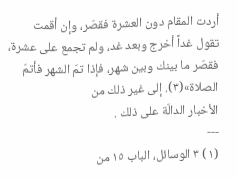أردت المقام دون العشرة فقصّر، وإن أقمت
تقول غداً أخرج وبعد غد، ولم تجمع على عشرة، فقصّر ما بينك وبين شهر، فإذا تمّ الشهر فأتمّ الصلاة»(٣). إلى غير ذلك من
الأخبار الدالّة على ذلك .
---
(١) ٣ الوسائل، الباب ١٥ من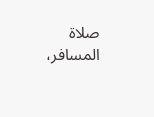صلاة المسافر،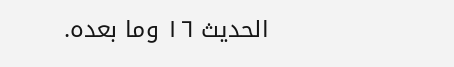الحديث ١٦ وما بعده.